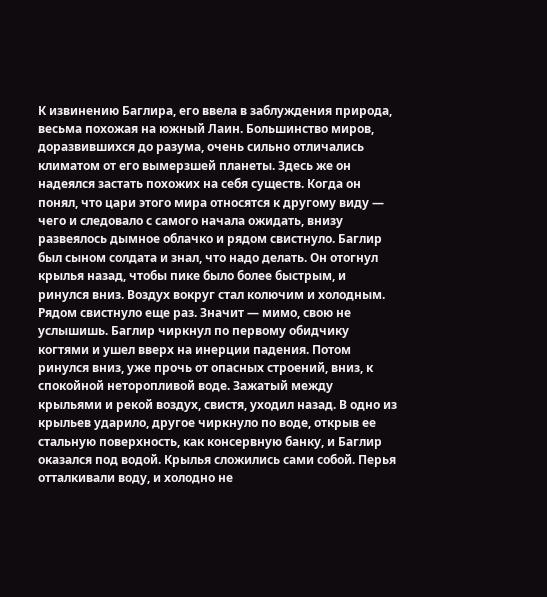К извинению Баглира, его ввела в заблуждения природа, весьма похожая на южный Лаин. Большинство миров, доразвившихся до разума, очень сильно отличались климатом от его вымерзшей планеты. Здесь же он надеялся застать похожих на себя существ. Когда он понял, что цари этого мира относятся к другому виду — чего и следовало с самого начала ожидать, внизу развеялось дымное облачко и рядом свистнуло. Баглир был сыном солдата и знал, что надо делать. Он отогнул крылья назад, чтобы пике было более быстрым, и ринулся вниз. Воздух вокруг стал колючим и холодным. Рядом свистнуло еще раз. Значит — мимо, свою не услышишь. Баглир чиркнул по первому обидчику когтями и ушел вверх на инерции падения. Потом ринулся вниз, уже прочь от опасных строений, вниз, к спокойной неторопливой воде. Зажатый между крыльями и рекой воздух, свистя, уходил назад. В одно из крыльев ударило, другое чиркнуло по воде, открыв ее стальную поверхность, как консервную банку, и Баглир оказался под водой. Крылья сложились сами собой. Перья отталкивали воду, и холодно не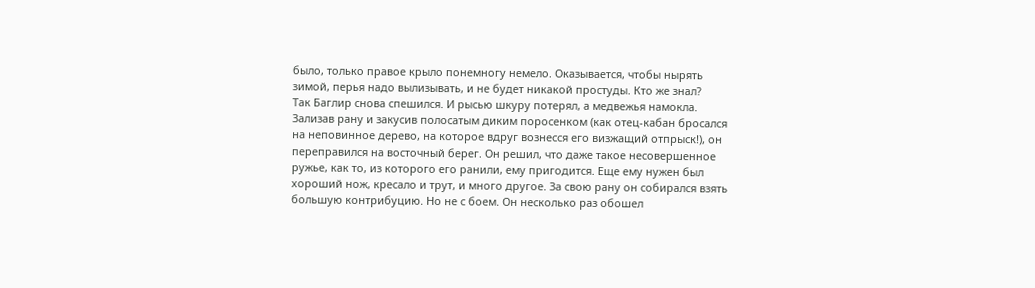было, только правое крыло понемногу немело. Оказывается, чтобы нырять зимой, перья надо вылизывать, и не будет никакой простуды. Кто же знал?
Так Баглир снова спешился. И рысью шкуру потерял, а медвежья намокла. Зализав рану и закусив полосатым диким поросенком (как отец-кабан бросался на неповинное дерево, на которое вдруг вознесся его визжащий отпрыск!), он переправился на восточный берег. Он решил, что даже такое несовершенное ружье, как то, из которого его ранили, ему пригодится. Еще ему нужен был хороший нож, кресало и трут, и много другое. За свою рану он собирался взять большую контрибуцию. Но не с боем. Он несколько раз обошел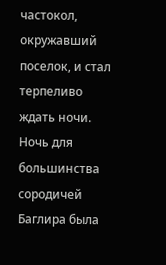частокол, окружавший поселок, и стал терпеливо ждать ночи.
Ночь для большинства сородичей Баглира была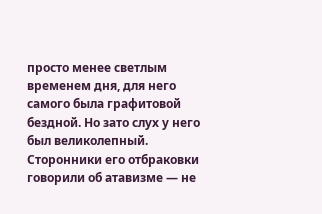просто менее светлым временем дня, для него самого была графитовой бездной. Но зато слух у него был великолепный. Сторонники его отбраковки говорили об атавизме — не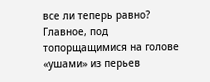все ли теперь равно? Главное, под топорщащимися на голове «ушами» из перьев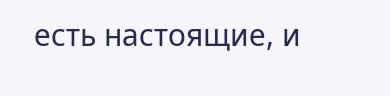есть настоящие, и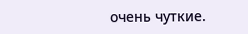очень чуткие.